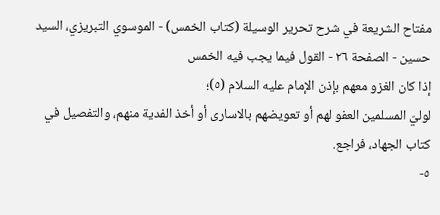مفتاح الشريعة في شرح تحرير الوسيلة (كتاب الخمس) - الموسوي التبريزي، السيد حسين - الصفحة ٢٦ - القول فيما يجب فيه الخمس
إذا كان الغزو معهم بإذن الإمام عليه السلام (٥)؛
لوليّ المسلمين العفو لهم أو تعويضهم بالاسارى أو أخذ الفدية منهم، والتفصيل في كتاب الجهاد، فراجع.
٥-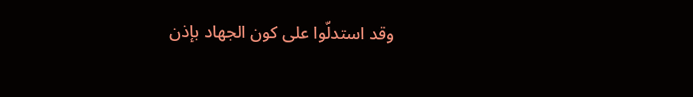وقد استدلّوا على كون الجهاد بإذن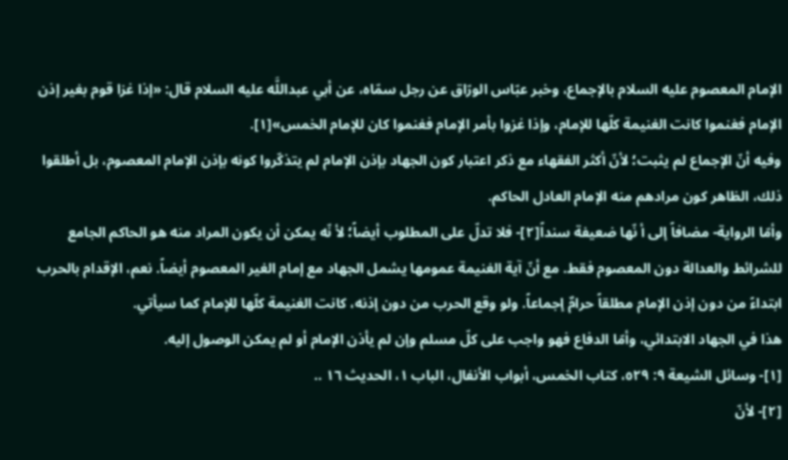الإمام المعصوم عليه السلام بالإجماع، وخبر عبّاس الورّاق عن رجل سمّاه، عن أبي عبداللَّه عليه السلام قال: «إذا غزا قوم بغير إذن الإمام فغنموا كانت الغنيمة كلّها للإمام، وإذا غزوا بأمر الإمام فغنموا كان للإمام الخمس»[١].
وفيه أنّ الإجماع لم يثبت؛ لأنّ أكثر الفقهاء مع ذكر اعتبار كون الجهاد بإذن الإمام لم يتذكّروا كونه بإذن الإمام المعصوم، بل أطلقوا ذلك، الظاهر كون مرادهم منه الإمام العادل الحاكم.
وأمّا الرواية- مضافاً إلى أ نّها ضعيفة سنداً[٢]- فلا تدلّ على المطلوب أيضاً؛ لأ نّه يمكن أن يكون المراد منه هو الحاكم الجامع للشرائط والعدالة دون المعصوم فقط. مع أنّ آية الغنيمة عمومها يشمل الجهاد مع إمام الغير المعصوم أيضاً. نعم، الإقدام بالحرب ابتداءً من دون إذن الإمام مطلقاً حرامٌ إجماعاً. ولو وقع الحرب من دون إذنه، كانت الغنيمة كلّها للإمام كما سيأتي.
هذا في الجهاد الابتدائي، وأمّا الدفاع فهو واجب على كلّ مسلم وإن لم يأذن الإمام أو لم يمكن الوصول إليه.
[١]- وسائل الشيعة ٩: ٥٢٩، كتاب الخمس، أبواب الأنفال، الباب ١، الحديث ١٦ ..
[٢]- لأنّ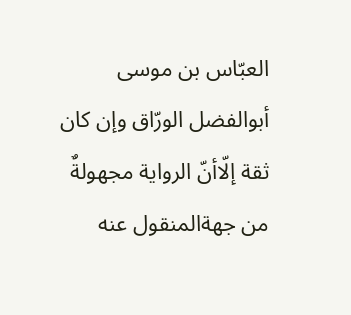العبّاس بن موسى أبوالفضل الورّاق وإن كان ثقة إلّاأنّ الرواية مجهولةٌ من جهةالمنقول عنه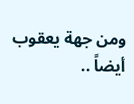ومن جهة يعقوب أيضاً ..